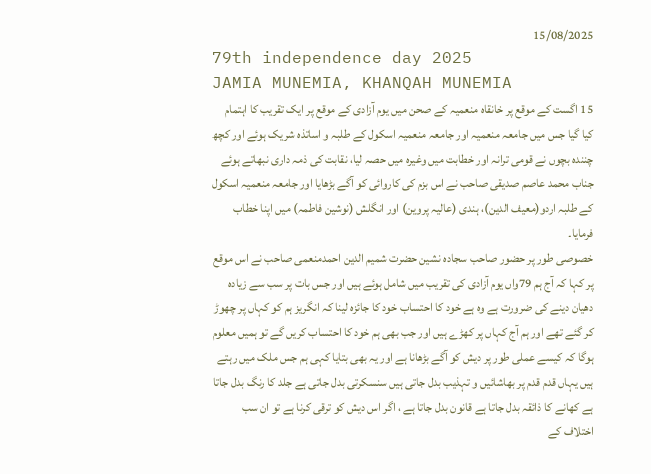15/08/2025
79th independence day 2025
JAMIA MUNEMIA, KHANQAH MUNEMIA
15 اگست کے موقع پر خانقاہ منعمیہ کے صحن میں یوم آزادی کے موقع پر ایک تقریب کا اہتمام کیا گیا جس میں جامعہ منعمیہ اور جامعہ منعمیہ اسکول کے طلبہ و اساتذہ شریک ہوئے اور کچھ چنندہ بچوں نے قومی ترانہ اور خطابت میں وغیرہ میں حصہ لیا، نقابت کی ذمہ داری نبھاتے ہوئے جناب محمد عاصم صدیقی صاحب نے اس بزم کی کاروائی کو آگے بڑھایا اور جامعہ منعمیہ اسکول کے طلبہ اردو(معیف الدین)، ہندی (عالیہ پروین) اور انگلش (نوشین فاطمہ) میں اپنا خطاب فرمایا۔
خصوصی طور پر حضور صاحب سجادہ نشین حضرت شمیم الدین احمدمنعمی صاحب نے اس موقع پر کہا کہ آج ہم 79واں یوم آزادی کی تقریب میں شامل ہوئے ہیں اور جس بات پر سب سے زیادہ دھیان دینے کی ضرورت ہے وہ ہے خود کا احتساب خود کا جائزہ لینا کہ انگریز ہم کو کہاں پر چھوڑ کر گئے تھے اور ہم آج کہاں پر کھڑے ہیں اور جب بھی ہم خود کا احتساب کریں گے تو ہمیں معلوم ہوگا کہ کیسے عملی طور پر دیش کو آگے بڑھانا ہے اور یہ بھی بتایا کہی ہم جس ملک میں رہتے ہیں یہاں قدم قدم پر بھاشائیں و تہذیب بدل جاتی ہیں سنسکرتی بدل جاتی ہے جلد کا رنگ بدل جاتا ہے کھانے کا ذائقہ بدل جاتا ہے قانون بدل جاتا ہے ، اگر اس دیش کو ترقی کرنا ہے تو ان سب اختلاف کے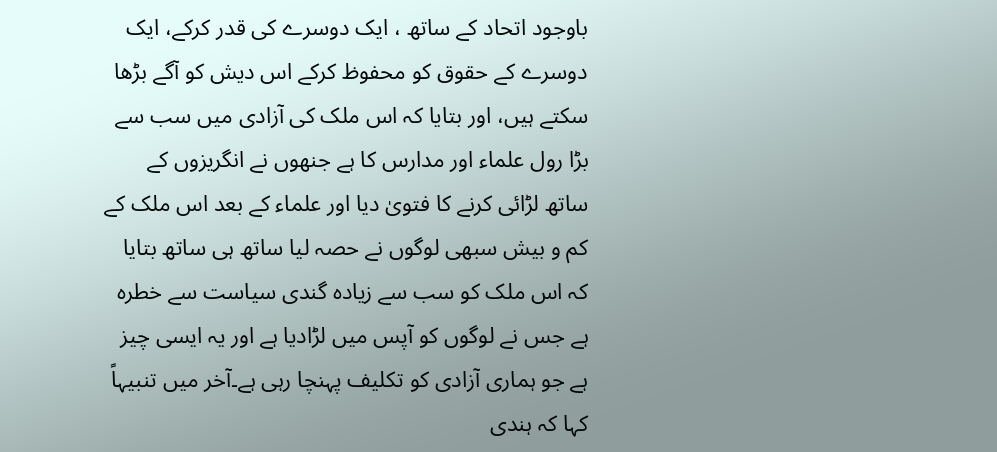باوجود اتحاد کے ساتھ ، ایک دوسرے کی قدر کرکے، ایک دوسرے کے حقوق کو محفوظ کرکے اس دیش کو آگے بڑھا سکتے ہیں، اور بتایا کہ اس ملک کی آزادی میں سب سے بڑا رول علماء اور مدارس کا ہے جنھوں نے انگریزوں کے ساتھ لڑائی کرنے کا فتویٰ دیا اور علماء کے بعد اس ملک کے کم و بیش سبھی لوگوں نے حصہ لیا ساتھ ہی ساتھ بتایا کہ اس ملک کو سب سے زیادہ گندی سیاست سے خطرہ ہے جس نے لوگوں کو آپس میں لڑادیا ہے اور یہ ایسی چیز ہے جو ہماری آزادی کو تکلیف پہنچا رہی ہے۔آخر میں تنبیہاً کہا کہ ہندی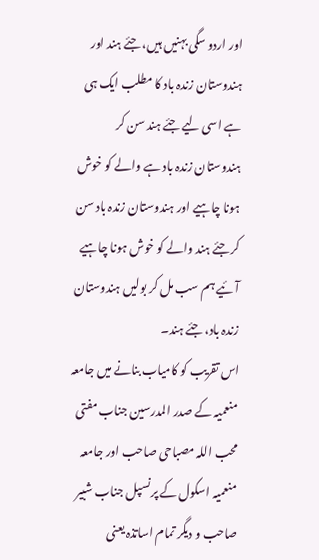اور اردو سگی بہنیں ہیں، جئے ہند اور ہندوستان زندہ باد کا مطلب ایک ہی ہے اسی لیے جئے ہند سن کر ہندوستان زندہ باد ہے والے کو خوش ہونا چاہیے اور ہندوستان زندہ باد سن کر جئے ہند والے کو خوش ہونا چاہیے آئیے ہم سب مل کر بولیں ہندوستان زندہ باد، جئے ہند۔
اس تقریب کو کامیاب بنانے میں جامعہ منعمیہ کے صدر المدرسین جناب مفتی محب اللہ مصباحی صاحب اور جامعہ منعمیہ اسکول کے پرنسپل جناب شبیر صاحب و دیگر تمام اساتذہ یعنی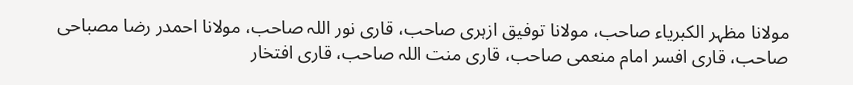مولانا مظہر الکبریاء صاحب، مولانا توفیق ازہری صاحب، قاری نور اللہ صاحب، مولانا احمدر رضا مصباحی صاحب، قاری افسر امام منعمی صاحب، قاری منت اللہ صاحب، قاری افتخار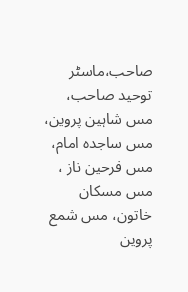صاحب،ماسٹر توحید صاحب، مس شاہین پروین، مس ساجدہ امام، مس فرحین ناز ، مس مسکان خاتون، مس شمع پروین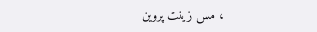، مس زینت پروین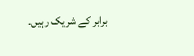برابر کے شریک رہیں۔